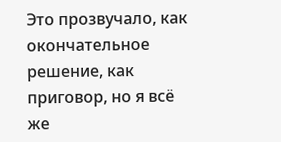Это прозвучало, как окончательное решение, как приговор, но я всё же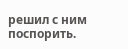решил с ним поспорить.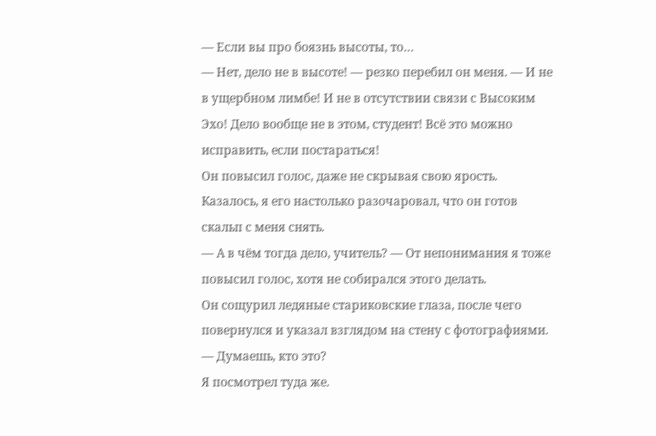— Если вы про боязнь высоты, то…
— Нет, дело не в высоте! — резко перебил он меня. — И не в ущербном лимбе! И не в отсутствии связи с Высоким Эхо! Дело вообще не в этом, студент! Всё это можно исправить, если постараться!
Он повысил голос, даже не скрывая свою ярость.
Казалось, я его настолько разочаровал, что он готов скальп с меня снять.
— А в чём тогда дело, учитель? — От непонимания я тоже повысил голос, хотя не собирался этого делать.
Он сощурил ледяные стариковские глаза, после чего повернулся и указал взглядом на стену с фотографиями.
— Думаешь, кто это?
Я посмотрел туда же.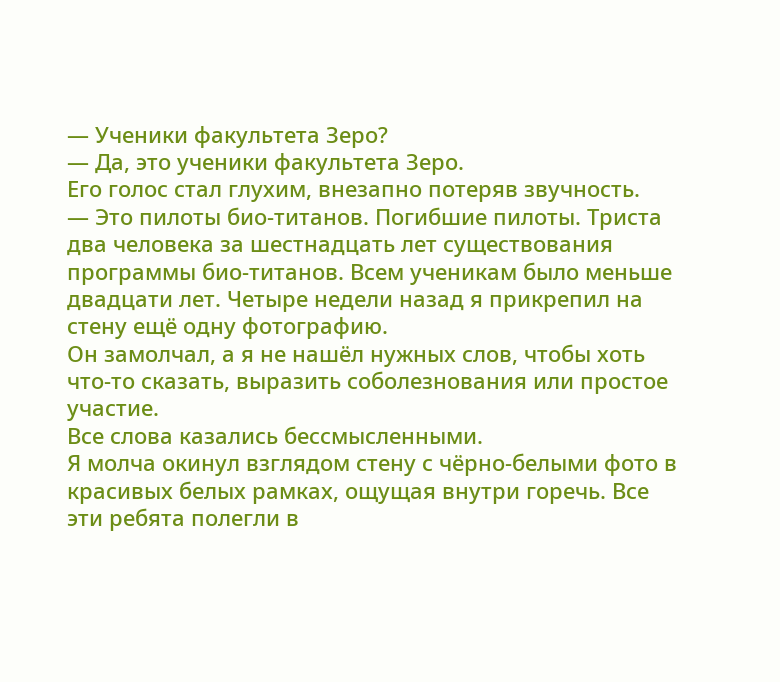— Ученики факультета Зеро?
— Да, это ученики факультета Зеро.
Его голос стал глухим, внезапно потеряв звучность.
— Это пилоты био-титанов. Погибшие пилоты. Триста два человека за шестнадцать лет существования программы био-титанов. Всем ученикам было меньше двадцати лет. Четыре недели назад я прикрепил на стену ещё одну фотографию.
Он замолчал, а я не нашёл нужных слов, чтобы хоть что-то сказать, выразить соболезнования или простое участие.
Все слова казались бессмысленными.
Я молча окинул взглядом стену с чёрно-белыми фото в красивых белых рамках, ощущая внутри горечь. Все эти ребята полегли в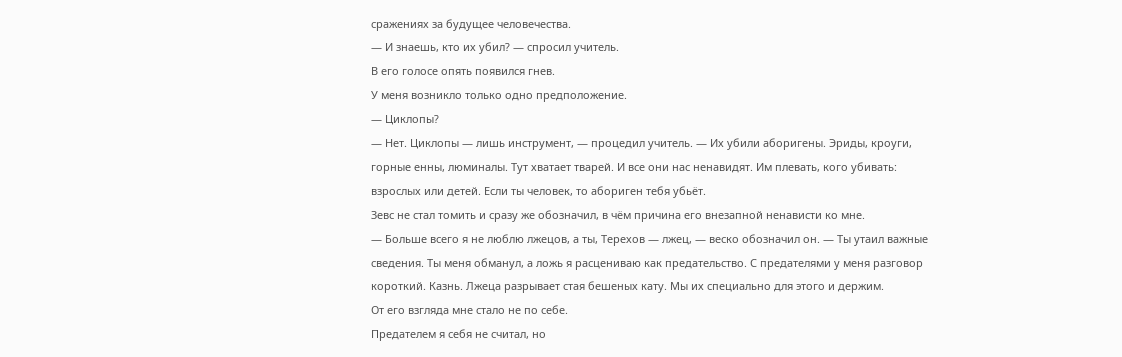сражениях за будущее человечества.
— И знаешь, кто их убил? — спросил учитель.
В его голосе опять появился гнев.
У меня возникло только одно предположение.
— Циклопы?
— Нет. Циклопы — лишь инструмент, — процедил учитель. — Их убили аборигены. Эриды, кроуги, горные енны, люминалы. Тут хватает тварей. И все они нас ненавидят. Им плевать, кого убивать: взрослых или детей. Если ты человек, то абориген тебя убьёт.
Зевс не стал томить и сразу же обозначил, в чём причина его внезапной ненависти ко мне.
— Больше всего я не люблю лжецов, а ты, Терехов — лжец, — веско обозначил он. — Ты утаил важные сведения. Ты меня обманул, а ложь я расцениваю как предательство. С предателями у меня разговор короткий. Казнь. Лжеца разрывает стая бешеных кату. Мы их специально для этого и держим.
От его взгляда мне стало не по себе.
Предателем я себя не считал, но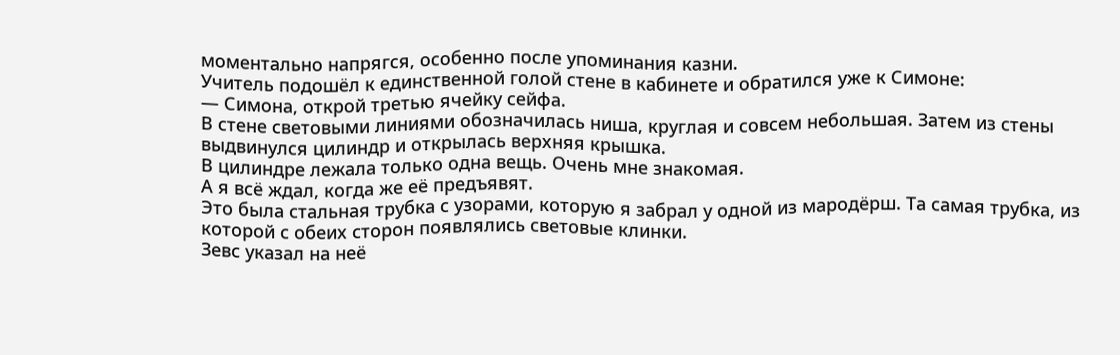моментально напрягся, особенно после упоминания казни.
Учитель подошёл к единственной голой стене в кабинете и обратился уже к Симоне:
— Симона, открой третью ячейку сейфа.
В стене световыми линиями обозначилась ниша, круглая и совсем небольшая. Затем из стены выдвинулся цилиндр и открылась верхняя крышка.
В цилиндре лежала только одна вещь. Очень мне знакомая.
А я всё ждал, когда же её предъявят.
Это была стальная трубка с узорами, которую я забрал у одной из мародёрш. Та самая трубка, из которой с обеих сторон появлялись световые клинки.
Зевс указал на неё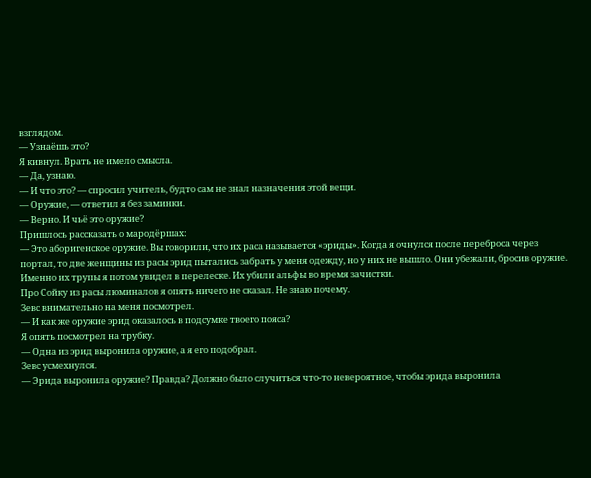взглядом.
— Узнаёшь это?
Я кивнул. Врать не имело смысла.
— Да, узнаю.
— И что это? — спросил учитель, будто сам не знал назначения этой вещи.
— Оружие, — ответил я без заминки.
— Верно. И чьё это оружие?
Пришлось рассказать о мародёршах:
— Это аборигенское оружие. Вы говорили, что их раса называется «эриды». Когда я очнулся после переброса через портал, то две женщины из расы эрид пытались забрать у меня одежду, но у них не вышло. Они убежали, бросив оружие. Именно их трупы я потом увидел в перелеске. Их убили альфы во время зачистки.
Про Сойку из расы люминалов я опять ничего не сказал. Не знаю почему.
Зевс внимательно на меня посмотрел.
— И как же оружие эрид оказалось в подсумке твоего пояса?
Я опять посмотрел на трубку.
— Одна из эрид выронила оружие, а я его подобрал.
Зевс усмехнулся.
— Эрида выронила оружие? Правда? Должно было случиться что-то невероятное, чтобы эрида выронила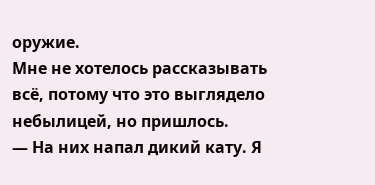оружие.
Мне не хотелось рассказывать всё, потому что это выглядело небылицей, но пришлось.
— На них напал дикий кату. Я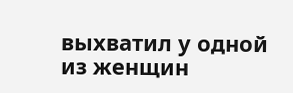выхватил у одной из женщин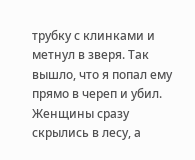трубку с клинками и метнул в зверя. Так вышло, что я попал ему прямо в череп и убил. Женщины сразу скрылись в лесу, а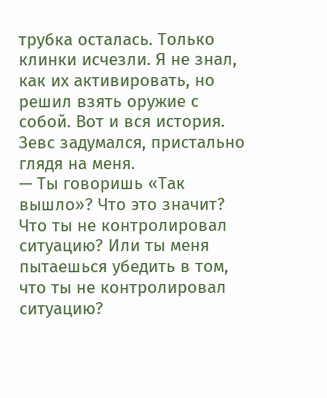трубка осталась. Только клинки исчезли. Я не знал, как их активировать, но решил взять оружие с собой. Вот и вся история.
Зевс задумался, пристально глядя на меня.
— Ты говоришь «Так вышло»? Что это значит? Что ты не контролировал ситуацию? Или ты меня пытаешься убедить в том, что ты не контролировал ситуацию?